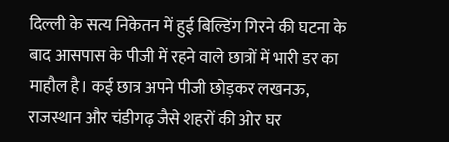दिल्ली के सत्य निकेतन में हुई बिल्डिंग गिरने की घटना के बाद आसपास के पीजी में रहने वाले छात्रों में भारी डर का माहौल है। कई छात्र अपने पीजी छोड़कर लखनऊ, राजस्थान और चंडीगढ़ जैसे शहरों की ओर घर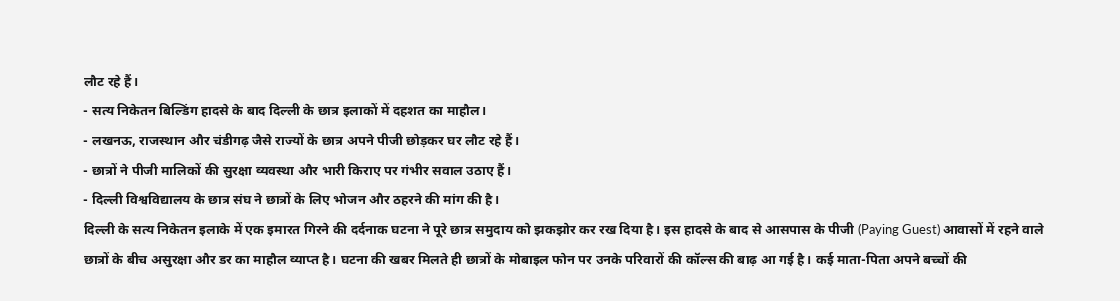लौट रहे हैं।
- सत्य निकेतन बिल्डिंग हादसे के बाद दिल्ली के छात्र इलाकों में दहशत का माहौल।
- लखनऊ, राजस्थान और चंडीगढ़ जैसे राज्यों के छात्र अपने पीजी छोड़कर घर लौट रहे हैं।
- छात्रों ने पीजी मालिकों की सुरक्षा व्यवस्था और भारी किराए पर गंभीर सवाल उठाए हैं।
- दिल्ली विश्वविद्यालय के छात्र संघ ने छात्रों के लिए भोजन और ठहरने की मांग की है।
दिल्ली के सत्य निकेतन इलाके में एक इमारत गिरने की दर्दनाक घटना ने पूरे छात्र समुदाय को झकझोर कर रख दिया है। इस हादसे के बाद से आसपास के पीजी (Paying Guest) आवासों में रहने वाले छात्रों के बीच असुरक्षा और डर का माहौल व्याप्त है। घटना की खबर मिलते ही छात्रों के मोबाइल फोन पर उनके परिवारों की कॉल्स की बाढ़ आ गई है। कई माता-पिता अपने बच्चों की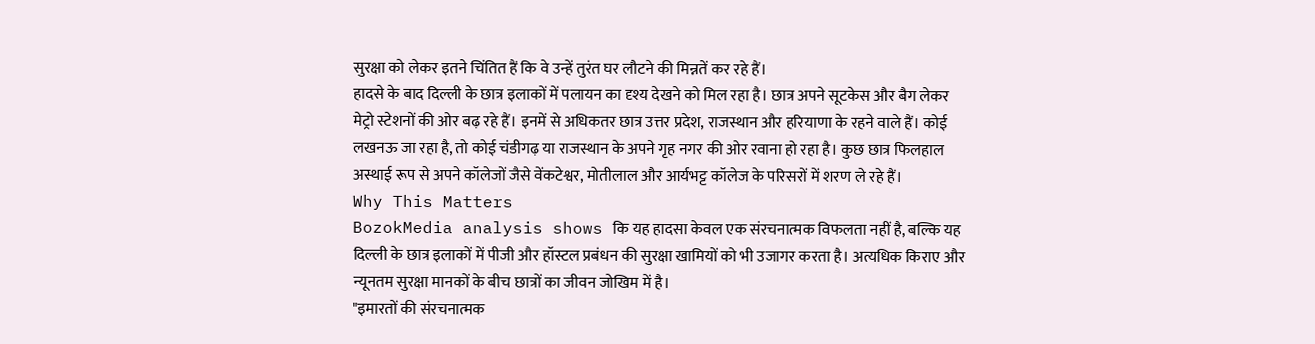सुरक्षा को लेकर इतने चिंतित हैं कि वे उन्हें तुरंत घर लौटने की मिन्नतें कर रहे हैं।
हादसे के बाद दिल्ली के छात्र इलाकों में पलायन का दृश्य देखने को मिल रहा है। छात्र अपने सूटकेस और बैग लेकर मेट्रो स्टेशनों की ओर बढ़ रहे हैं। इनमें से अधिकतर छात्र उत्तर प्रदेश, राजस्थान और हरियाणा के रहने वाले हैं। कोई लखनऊ जा रहा है, तो कोई चंडीगढ़ या राजस्थान के अपने गृह नगर की ओर रवाना हो रहा है। कुछ छात्र फिलहाल अस्थाई रूप से अपने कॉलेजों जैसे वेंकटेश्वर, मोतीलाल और आर्यभट्ट कॉलेज के परिसरों में शरण ले रहे हैं।
Why This Matters
BozokMedia analysis shows कि यह हादसा केवल एक संरचनात्मक विफलता नहीं है, बल्कि यह दिल्ली के छात्र इलाकों में पीजी और हॉस्टल प्रबंधन की सुरक्षा खामियों को भी उजागर करता है। अत्यधिक किराए और न्यूनतम सुरक्षा मानकों के बीच छात्रों का जीवन जोखिम में है।
"इमारतों की संरचनात्मक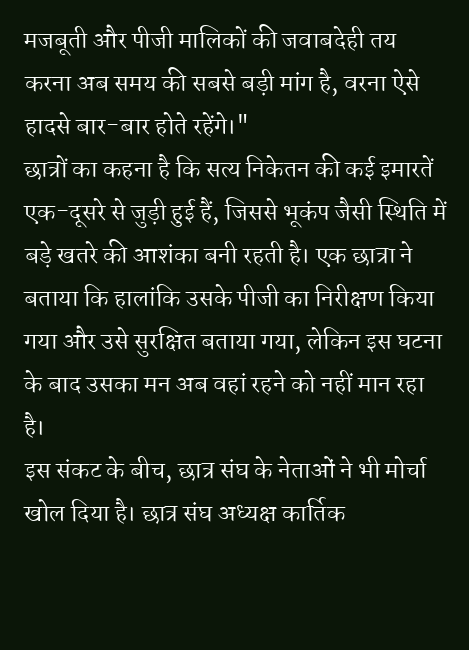मजबूती और पीजी मालिकों की जवाबदेही तय करना अब समय की सबसे बड़ी मांग है, वरना ऐसे हादसे बार-बार होते रहेंगे।"
छात्रों का कहना है कि सत्य निकेतन की कई इमारतें एक-दूसरे से जुड़ी हुई हैं, जिससे भूकंप जैसी स्थिति में बड़े खतरे की आशंका बनी रहती है। एक छात्रा ने बताया कि हालांकि उसके पीजी का निरीक्षण किया गया और उसे सुरक्षित बताया गया, लेकिन इस घटना के बाद उसका मन अब वहां रहने को नहीं मान रहा है।
इस संकट के बीच, छात्र संघ के नेताओं ने भी मोर्चा खोल दिया है। छात्र संघ अध्यक्ष कार्तिक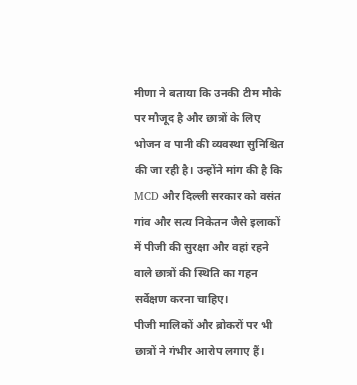मीणा ने बताया कि उनकी टीम मौके पर मौजूद है और छात्रों के लिए भोजन व पानी की व्यवस्था सुनिश्चित की जा रही है। उन्होंने मांग की है कि MCD और दिल्ली सरकार को वसंत गांव और सत्य निकेतन जैसे इलाकों में पीजी की सुरक्षा और वहां रहने वाले छात्रों की स्थिति का गहन सर्वेक्षण करना चाहिए।
पीजी मालिकों और ब्रोकरों पर भी छात्रों ने गंभीर आरोप लगाए हैं।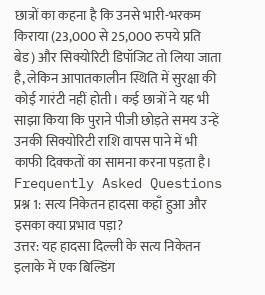छात्रों का कहना है कि उनसे भारी-भरकम किराया (23,000 से 25,000 रुपये प्रति बेड) और सिक्योरिटी डिपॉजिट तो लिया जाता है, लेकिन आपातकालीन स्थिति में सुरक्षा की कोई गारंटी नहीं होती। कई छात्रों ने यह भी साझा किया कि पुराने पीजी छोड़ते समय उन्हें उनकी सिक्योरिटी राशि वापस पाने में भी काफी दिक्कतों का सामना करना पड़ता है।
Frequently Asked Questions
प्रश्न 1: सत्य निकेतन हादसा कहाँ हुआ और इसका क्या प्रभाव पड़ा?
उत्तर: यह हादसा दिल्ली के सत्य निकेतन इलाके में एक बिल्डिंग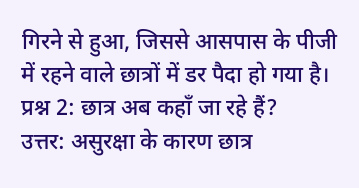गिरने से हुआ, जिससे आसपास के पीजी में रहने वाले छात्रों में डर पैदा हो गया है।
प्रश्न 2: छात्र अब कहाँ जा रहे हैं?
उत्तर: असुरक्षा के कारण छात्र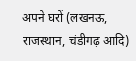अपने घरों (लखनऊ, राजस्थान, चंडीगढ़ आदि)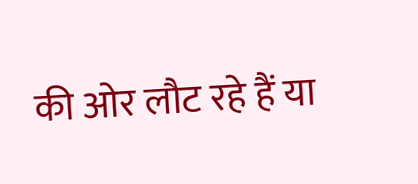की ओर लौट रहे हैं या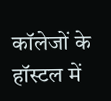कॉलेजों के हॉस्टल में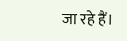जा रहे हैं।